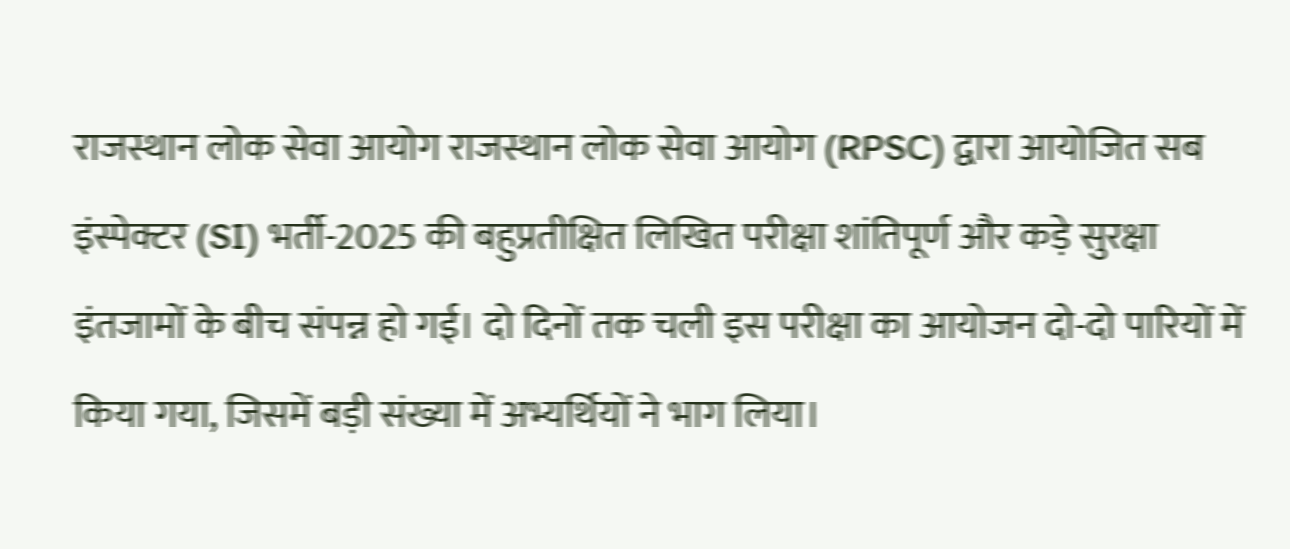राजस्थान लोक सेवा आयोग राजस्थान लोक सेवा आयोग (RPSC) द्वारा आयोजित सब इंस्पेक्टर (SI) भर्ती-2025 की बहुप्रतीक्षित लिखित परीक्षा शांतिपूर्ण और कड़े सुरक्षा इंतजामों के बीच संपन्न हो गई। दो दिनों तक चली इस परीक्षा का आयोजन दो-दो पारियों में किया गया, जिसमें बड़ी संख्या में अभ्यर्थियों ने भाग लिया।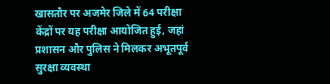खासतौर पर अजमेर जिले में 64 परीक्षा केंद्रों पर यह परीक्षा आयोजित हुई, जहां प्रशासन और पुलिस ने मिलकर अभूतपूर्व सुरक्षा व्यवस्था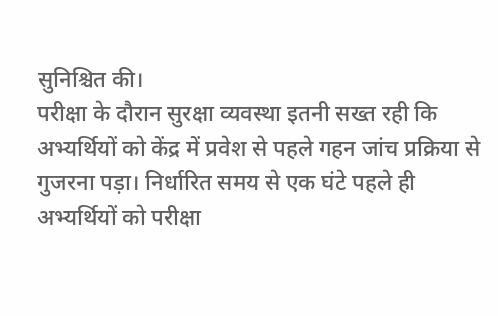सुनिश्चित की।
परीक्षा के दौरान सुरक्षा व्यवस्था इतनी सख्त रही कि अभ्यर्थियों को केंद्र में प्रवेश से पहले गहन जांच प्रक्रिया से गुजरना पड़ा। निर्धारित समय से एक घंटे पहले ही अभ्यर्थियों को परीक्षा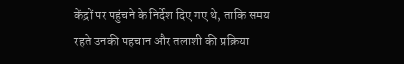केंद्रों पर पहुंचने के निर्देश दिए गए थे, ताकि समय रहते उनकी पहचान और तलाशी की प्रक्रिया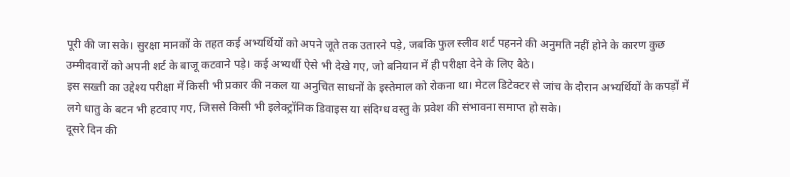पूरी की जा सके। सुरक्षा मानकों के तहत कई अभ्यर्थियों को अपने जूते तक उतारने पड़े, जबकि फुल स्लीव शर्ट पहनने की अनुमति नहीं होने के कारण कुछ उम्मीदवारों को अपनी शर्ट के बाजू कटवाने पड़े। कई अभ्यर्थी ऐसे भी देखे गए, जो बनियान में ही परीक्षा देने के लिए बैठे।
इस सख्ती का उद्देश्य परीक्षा में किसी भी प्रकार की नकल या अनुचित साधनों के इस्तेमाल को रोकना था। मेटल डिटेक्टर से जांच के दौरान अभ्यर्थियों के कपड़ों में लगे धातु के बटन भी हटवाए गए, जिससे किसी भी इलेक्ट्रॉनिक डिवाइस या संदिग्ध वस्तु के प्रवेश की संभावना समाप्त हो सके।
दूसरे दिन की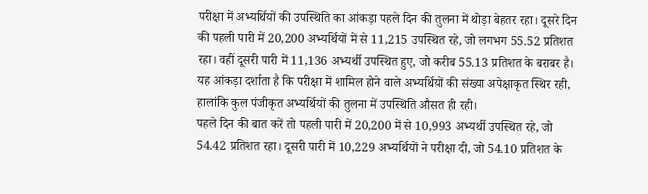परीक्षा में अभ्यर्थियों की उपस्थिति का आंकड़ा पहले दिन की तुलना में थोड़ा बेहतर रहा। दूसरे दिन की पहली पारी में 20,200 अभ्यर्थियों में से 11,215 उपस्थित रहे, जो लगभग 55.52 प्रतिशत रहा। वहीं दूसरी पारी में 11,136 अभ्यर्थी उपस्थित हुए, जो करीब 55.13 प्रतिशत के बराबर है। यह आंकड़ा दर्शाता है कि परीक्षा में शामिल होने वाले अभ्यर्थियों की संख्या अपेक्षाकृत स्थिर रही, हालांकि कुल पंजीकृत अभ्यर्थियों की तुलना में उपस्थिति औसत ही रही।
पहले दिन की बात करें तो पहली पारी में 20,200 में से 10,993 अभ्यर्थी उपस्थित रहे, जो 54.42 प्रतिशत रहा। दूसरी पारी में 10,229 अभ्यर्थियों ने परीक्षा दी, जो 54.10 प्रतिशत के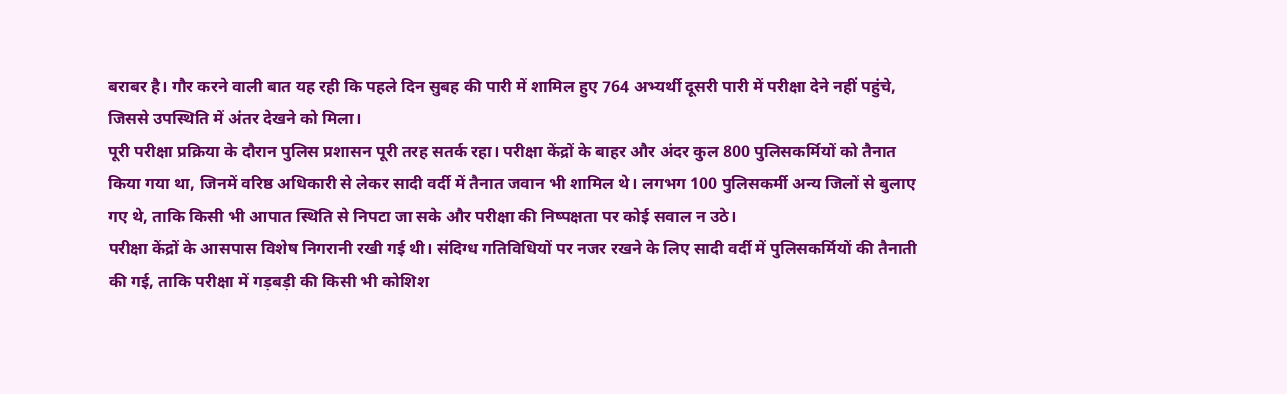बराबर है। गौर करने वाली बात यह रही कि पहले दिन सुबह की पारी में शामिल हुए 764 अभ्यर्थी दूसरी पारी में परीक्षा देने नहीं पहुंचे, जिससे उपस्थिति में अंतर देखने को मिला।
पूरी परीक्षा प्रक्रिया के दौरान पुलिस प्रशासन पूरी तरह सतर्क रहा। परीक्षा केंद्रों के बाहर और अंदर कुल 800 पुलिसकर्मियों को तैनात किया गया था, जिनमें वरिष्ठ अधिकारी से लेकर सादी वर्दी में तैनात जवान भी शामिल थे। लगभग 100 पुलिसकर्मी अन्य जिलों से बुलाए गए थे, ताकि किसी भी आपात स्थिति से निपटा जा सके और परीक्षा की निष्पक्षता पर कोई सवाल न उठे।
परीक्षा केंद्रों के आसपास विशेष निगरानी रखी गई थी। संदिग्ध गतिविधियों पर नजर रखने के लिए सादी वर्दी में पुलिसकर्मियों की तैनाती की गई, ताकि परीक्षा में गड़बड़ी की किसी भी कोशिश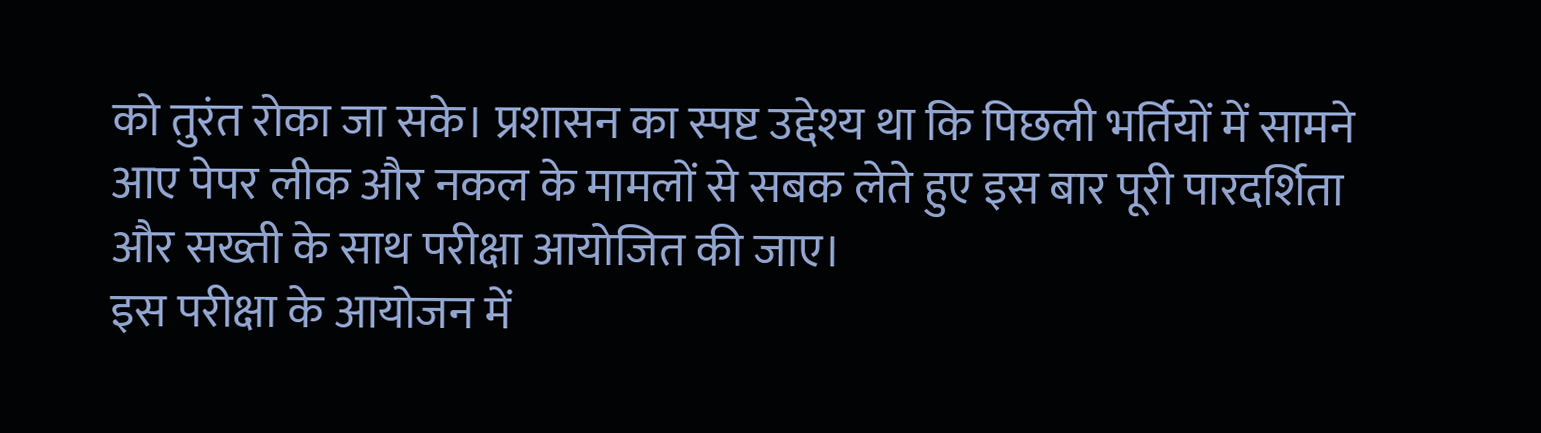को तुरंत रोका जा सके। प्रशासन का स्पष्ट उद्देश्य था कि पिछली भर्तियों में सामने आए पेपर लीक और नकल के मामलों से सबक लेते हुए इस बार पूरी पारदर्शिता और सख्ती के साथ परीक्षा आयोजित की जाए।
इस परीक्षा के आयोजन में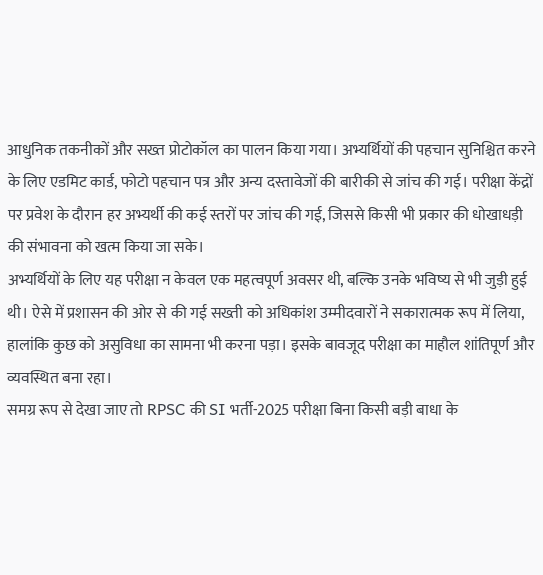आधुनिक तकनीकों और सख्त प्रोटोकॉल का पालन किया गया। अभ्यर्थियों की पहचान सुनिश्चित करने के लिए एडमिट कार्ड, फोटो पहचान पत्र और अन्य दस्तावेजों की बारीकी से जांच की गई। परीक्षा केंद्रों पर प्रवेश के दौरान हर अभ्यर्थी की कई स्तरों पर जांच की गई, जिससे किसी भी प्रकार की धोखाधड़ी की संभावना को खत्म किया जा सके।
अभ्यर्थियों के लिए यह परीक्षा न केवल एक महत्वपूर्ण अवसर थी, बल्कि उनके भविष्य से भी जुड़ी हुई थी। ऐसे में प्रशासन की ओर से की गई सख्ती को अधिकांश उम्मीदवारों ने सकारात्मक रूप में लिया, हालांकि कुछ को असुविधा का सामना भी करना पड़ा। इसके बावजूद परीक्षा का माहौल शांतिपूर्ण और व्यवस्थित बना रहा।
समग्र रूप से देखा जाए तो RPSC की SI भर्ती-2025 परीक्षा बिना किसी बड़ी बाधा के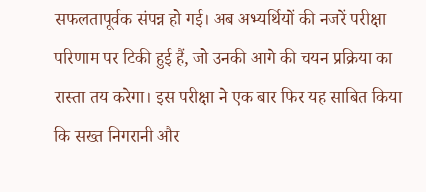सफलतापूर्वक संपन्न हो गई। अब अभ्यर्थियों की नजरें परीक्षा परिणाम पर टिकी हुई हैं, जो उनकी आगे की चयन प्रक्रिया का रास्ता तय करेगा। इस परीक्षा ने एक बार फिर यह साबित किया कि सख्त निगरानी और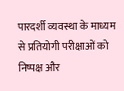पारदर्शी व्यवस्था के माध्यम से प्रतियोगी परीक्षाओं को निष्पक्ष और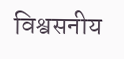विश्वसनीय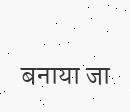बनाया जा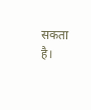सकता है।